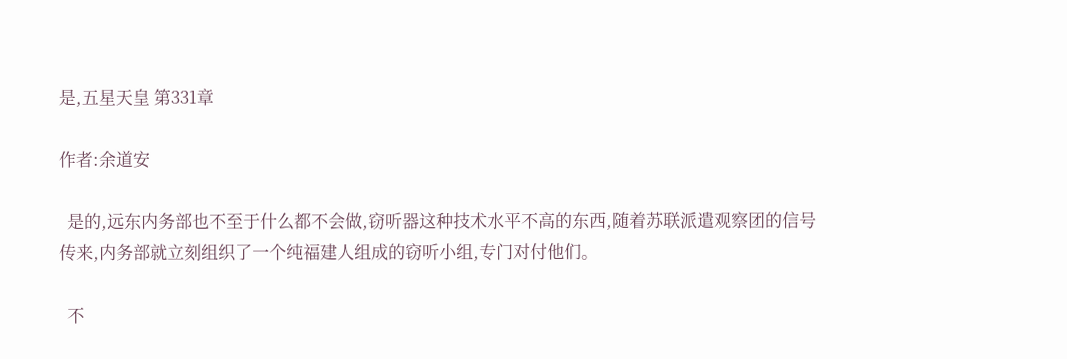是,五星天皇 第331章

作者:余道安

  是的,远东内务部也不至于什么都不会做,窃听器这种技术水平不高的东西,随着苏联派遣观察团的信号传来,内务部就立刻组织了一个纯福建人组成的窃听小组,专门对付他们。

  不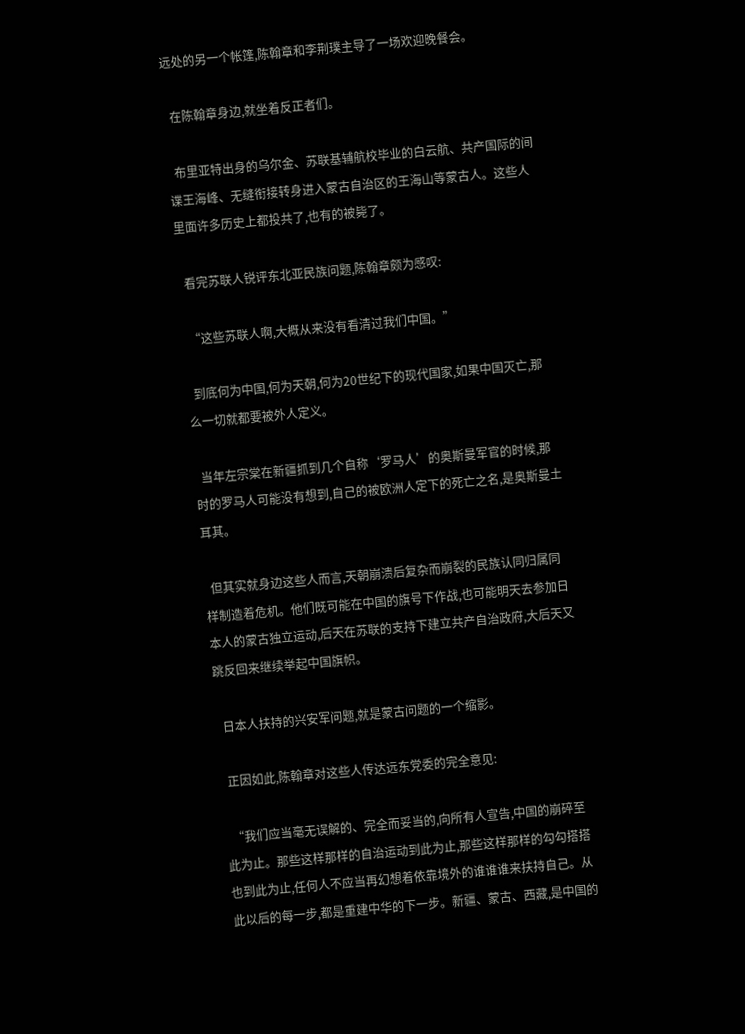远处的另一个帐篷,陈翰章和李荆璞主导了一场欢迎晚餐会。

  在陈翰章身边,就坐着反正者们。

  布里亚特出身的乌尔金、苏联基辅航校毕业的白云航、共产国际的间谍王海峰、无缝衔接转身进入蒙古自治区的王海山等蒙古人。这些人里面许多历史上都投共了,也有的被毙了。

  看完苏联人锐评东北亚民族问题,陈翰章颇为感叹:

  “这些苏联人啊,大概从来没有看清过我们中国。”

  到底何为中国,何为天朝,何为20世纪下的现代国家,如果中国灭亡,那么一切就都要被外人定义。

  当年左宗棠在新疆抓到几个自称‘罗马人’的奥斯曼军官的时候,那时的罗马人可能没有想到,自己的被欧洲人定下的死亡之名,是奥斯曼土耳其。

  但其实就身边这些人而言,天朝崩溃后复杂而崩裂的民族认同归属同样制造着危机。他们既可能在中国的旗号下作战,也可能明天去参加日本人的蒙古独立运动,后天在苏联的支持下建立共产自治政府,大后天又跳反回来继续举起中国旗帜。

  日本人扶持的兴安军问题,就是蒙古问题的一个缩影。

  正因如此,陈翰章对这些人传达远东党委的完全意见:

  “我们应当毫无误解的、完全而妥当的,向所有人宣告,中国的崩碎至此为止。那些这样那样的自治运动到此为止,那些这样那样的勾勾搭搭也到此为止,任何人不应当再幻想着依靠境外的谁谁谁来扶持自己。从此以后的每一步,都是重建中华的下一步。新疆、蒙古、西藏,是中国的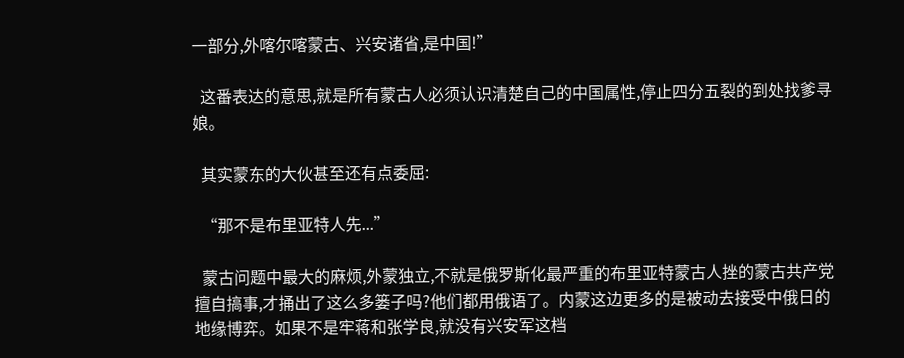一部分,外喀尔喀蒙古、兴安诸省,是中国!”

  这番表达的意思,就是所有蒙古人必须认识清楚自己的中国属性,停止四分五裂的到处找爹寻娘。

  其实蒙东的大伙甚至还有点委屈:

  “那不是布里亚特人先...”

  蒙古问题中最大的麻烦,外蒙独立,不就是俄罗斯化最严重的布里亚特蒙古人挫的蒙古共产党擅自搞事,才捅出了这么多篓子吗?他们都用俄语了。内蒙这边更多的是被动去接受中俄日的地缘博弈。如果不是牢蒋和张学良,就没有兴安军这档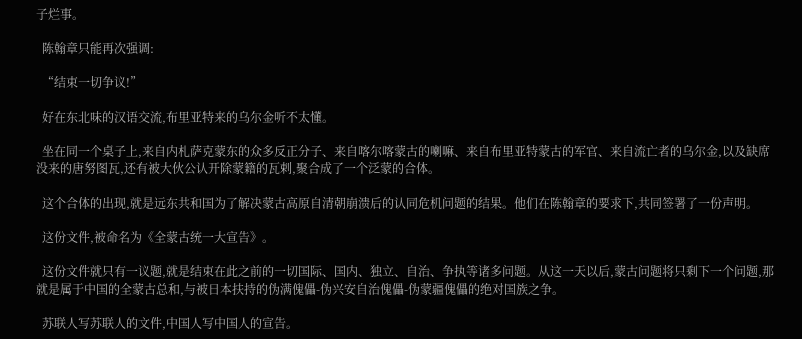子烂事。

  陈翰章只能再次强调:

  “结束一切争议!”

  好在东北味的汉语交流,布里亚特来的乌尔金听不太懂。

  坐在同一个桌子上,来自内札萨克蒙东的众多反正分子、来自喀尔喀蒙古的喇嘛、来自布里亚特蒙古的军官、来自流亡者的乌尔金,以及缺席没来的唐努图瓦,还有被大伙公认开除蒙籍的瓦剌,聚合成了一个泛蒙的合体。

  这个合体的出现,就是远东共和国为了解决蒙古高原自清朝崩溃后的认同危机问题的结果。他们在陈翰章的要求下,共同签署了一份声明。

  这份文件,被命名为《全蒙古统一大宣告》。

  这份文件就只有一议题,就是结束在此之前的一切国际、国内、独立、自治、争执等诸多问题。从这一天以后,蒙古问题将只剩下一个问题,那就是属于中国的全蒙古总和,与被日本扶持的伪满傀儡-伪兴安自治傀儡-伪蒙疆傀儡的绝对国族之争。

  苏联人写苏联人的文件,中国人写中国人的宣告。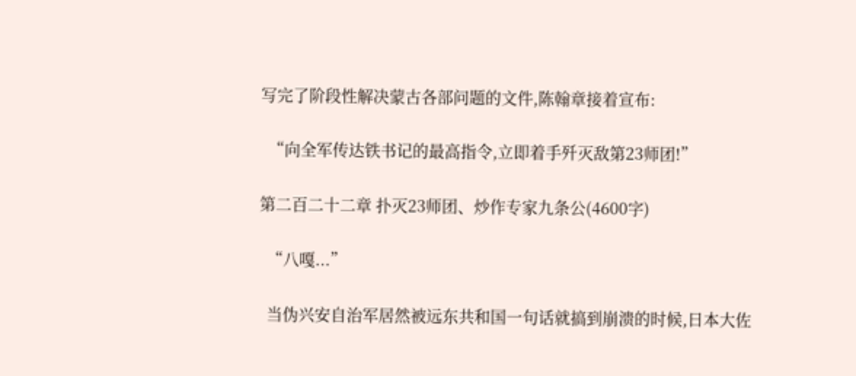写完了阶段性解决蒙古各部问题的文件,陈翰章接着宣布:

  “向全军传达铁书记的最高指令,立即着手歼灭敌第23师团!”

第二百二十二章 扑灭23师团、炒作专家九条公(4600字)

  “八嘎...”

  当伪兴安自治军居然被远东共和国一句话就搞到崩溃的时候,日本大佐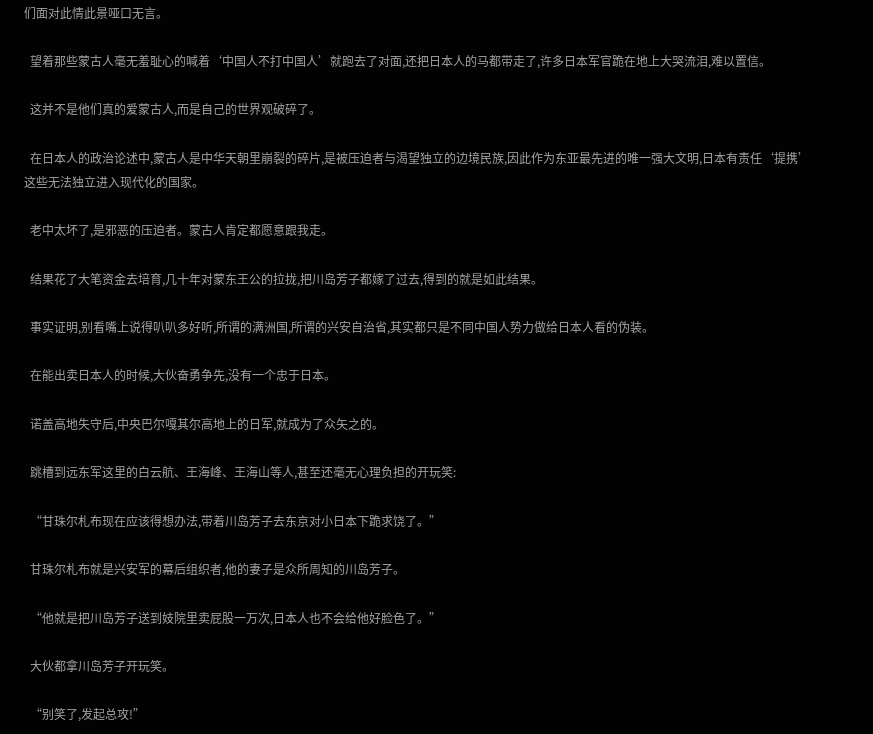们面对此情此景哑口无言。

  望着那些蒙古人毫无羞耻心的喊着‘中国人不打中国人’就跑去了对面,还把日本人的马都带走了,许多日本军官跪在地上大哭流泪,难以置信。

  这并不是他们真的爱蒙古人,而是自己的世界观破碎了。

  在日本人的政治论述中,蒙古人是中华天朝里崩裂的碎片,是被压迫者与渴望独立的边境民族,因此作为东亚最先进的唯一强大文明,日本有责任‘提携’这些无法独立进入现代化的国家。

  老中太坏了,是邪恶的压迫者。蒙古人肯定都愿意跟我走。

  结果花了大笔资金去培育,几十年对蒙东王公的拉拢,把川岛芳子都嫁了过去,得到的就是如此结果。

  事实证明,别看嘴上说得叭叭多好听,所谓的满洲国,所谓的兴安自治省,其实都只是不同中国人势力做给日本人看的伪装。

  在能出卖日本人的时候,大伙奋勇争先,没有一个忠于日本。

  诺盖高地失守后,中央巴尔嘎其尔高地上的日军,就成为了众矢之的。

  跳槽到远东军这里的白云航、王海峰、王海山等人,甚至还毫无心理负担的开玩笑:

  “甘珠尔札布现在应该得想办法,带着川岛芳子去东京对小日本下跪求饶了。”

  甘珠尔札布就是兴安军的幕后组织者,他的妻子是众所周知的川岛芳子。

  “他就是把川岛芳子送到妓院里卖屁股一万次,日本人也不会给他好脸色了。”

  大伙都拿川岛芳子开玩笑。

  “别笑了,发起总攻!”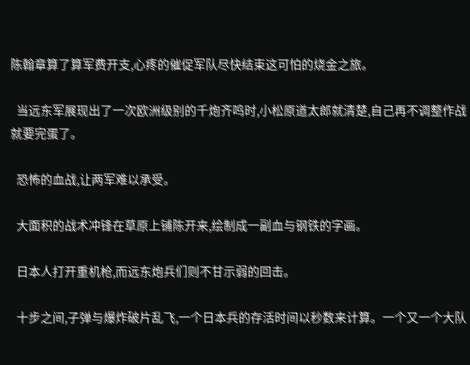陈翰章算了算军费开支,心疼的催促军队尽快结束这可怕的烧金之旅。

  当远东军展现出了一次欧洲级别的千炮齐鸣时,小松原道太郎就清楚,自己再不调整作战就要完蛋了。

  恐怖的血战,让两军难以承受。

  大面积的战术冲锋在草原上铺陈开来,绘制成一副血与钢铁的字画。

  日本人打开重机枪,而远东炮兵们则不甘示弱的回击。

  十步之间,子弹与爆炸破片乱飞,一个日本兵的存活时间以秒数来计算。一个又一个大队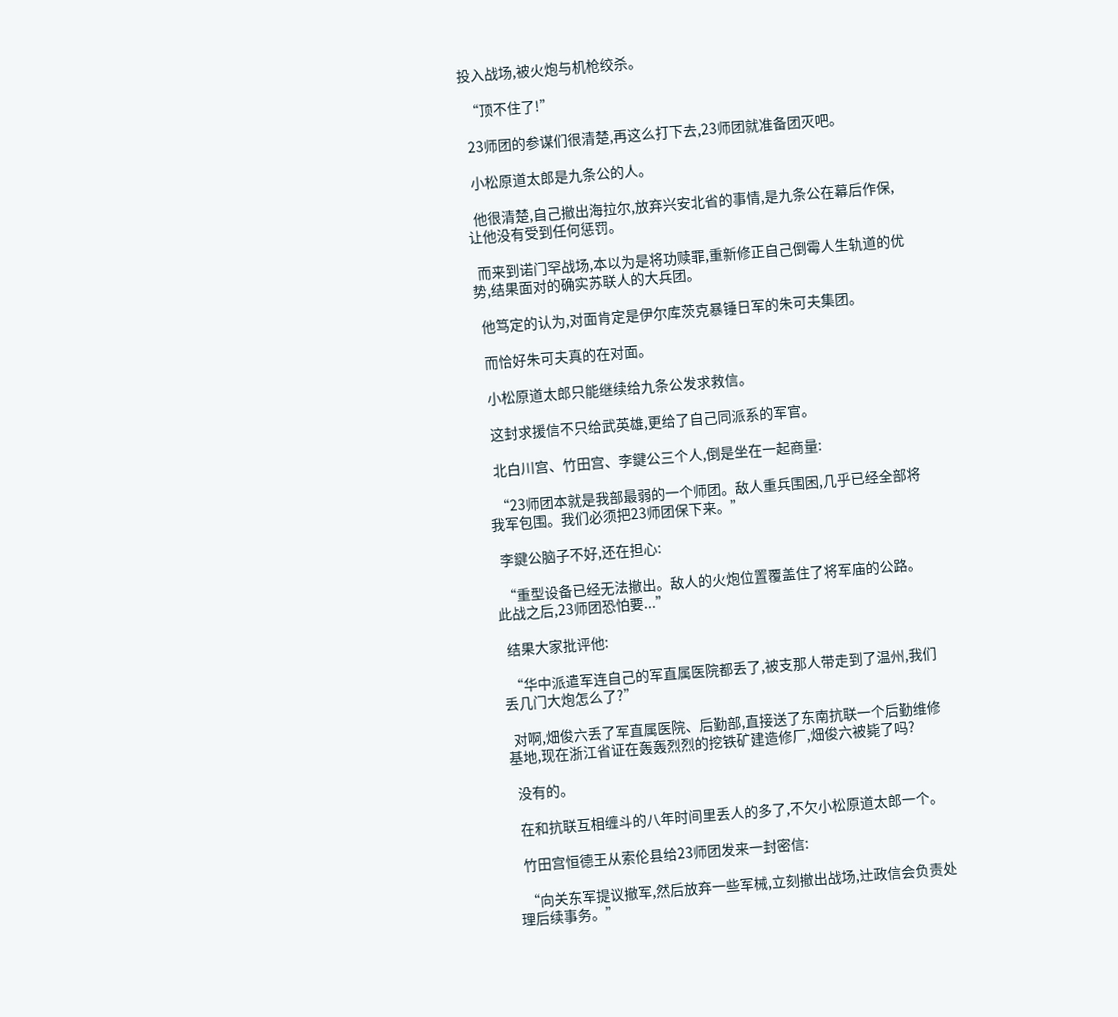投入战场,被火炮与机枪绞杀。

  “顶不住了!”

  23师团的参谋们很清楚,再这么打下去,23师团就准备团灭吧。

  小松原道太郎是九条公的人。

  他很清楚,自己撤出海拉尔,放弃兴安北省的事情,是九条公在幕后作保,让他没有受到任何惩罚。

  而来到诺门罕战场,本以为是将功赎罪,重新修正自己倒霉人生轨道的优势,结果面对的确实苏联人的大兵团。

  他笃定的认为,对面肯定是伊尔库茨克暴锤日军的朱可夫集团。

  而恰好朱可夫真的在对面。

  小松原道太郎只能继续给九条公发求救信。

  这封求援信不只给武英雄,更给了自己同派系的军官。

  北白川宫、竹田宫、李鍵公三个人,倒是坐在一起商量:

  “23师团本就是我部最弱的一个师团。敌人重兵围困,几乎已经全部将我军包围。我们必须把23师团保下来。”

  李鍵公脑子不好,还在担心:

  “重型设备已经无法撤出。敌人的火炮位置覆盖住了将军庙的公路。此战之后,23师团恐怕要...”

  结果大家批评他:

  “华中派遣军连自己的军直属医院都丢了,被支那人带走到了温州,我们丢几门大炮怎么了?”

  对啊,畑俊六丢了军直属医院、后勤部,直接送了东南抗联一个后勤维修基地,现在浙江省证在轰轰烈烈的挖铁矿建造修厂,畑俊六被毙了吗?

  没有的。

  在和抗联互相缠斗的八年时间里丢人的多了,不欠小松原道太郎一个。

  竹田宫恒德王从索伦县给23师团发来一封密信:

  “向关东军提议撤军,然后放弃一些军械,立刻撤出战场,辻政信会负责处理后续事务。”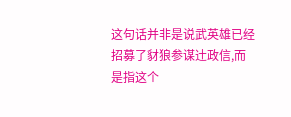这句话并非是说武英雄已经招募了豺狼参谋辻政信,而是指这个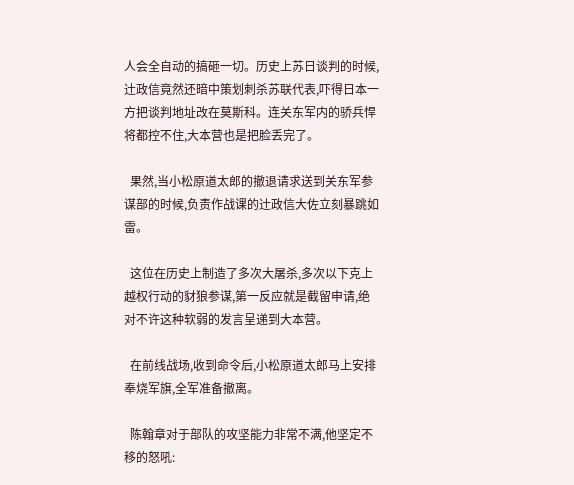人会全自动的搞砸一切。历史上苏日谈判的时候,辻政信竟然还暗中策划刺杀苏联代表,吓得日本一方把谈判地址改在莫斯科。连关东军内的骄兵悍将都控不住,大本营也是把脸丢完了。

  果然,当小松原道太郎的撤退请求送到关东军参谋部的时候,负责作战课的辻政信大佐立刻暴跳如雷。

  这位在历史上制造了多次大屠杀,多次以下克上越权行动的豺狼参谋,第一反应就是截留申请,绝对不许这种软弱的发言呈递到大本营。

  在前线战场,收到命令后,小松原道太郎马上安排奉烧军旗,全军准备撤离。

  陈翰章对于部队的攻坚能力非常不满,他坚定不移的怒吼: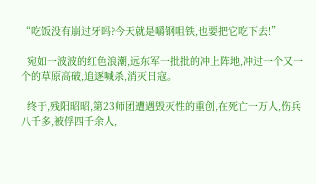“吃饭没有崩过牙吗?今天就是嚼钢咀铁,也要把它吃下去!”

  宛如一波波的红色浪潮,远东军一批批的冲上阵地,冲过一个又一个的草原高破,追逐喊杀,消灭日寇。

  终于,残阳昭昭,第23师团遭遇毁灭性的重创,在死亡一万人,伤兵八千多,被俘四千余人,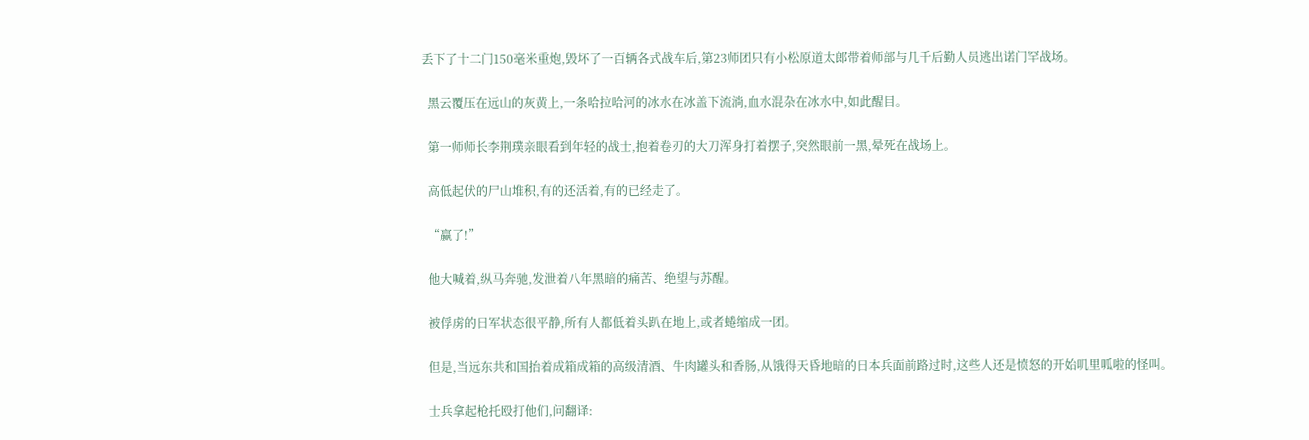丢下了十二门150毫米重炮,毁坏了一百辆各式战车后,第23师团只有小松原道太郎带着师部与几千后勤人员逃出诺门罕战场。

  黑云覆压在远山的灰黄上,一条哈拉哈河的冰水在冰盖下流淌,血水混杂在冰水中,如此醒目。

  第一师师长李荆璞亲眼看到年轻的战士,抱着卷刃的大刀浑身打着摆子,突然眼前一黑,晕死在战场上。

  高低起伏的尸山堆积,有的还活着,有的已经走了。

  “赢了!”

  他大喊着,纵马奔驰,发泄着八年黑暗的痛苦、绝望与苏醒。

  被俘虏的日军状态很平静,所有人都低着头趴在地上,或者蜷缩成一团。

  但是,当远东共和国抬着成箱成箱的高级清酒、牛肉罐头和香肠,从饿得天昏地暗的日本兵面前路过时,这些人还是愤怒的开始叽里呱啦的怪叫。

  士兵拿起枪托殴打他们,问翻译: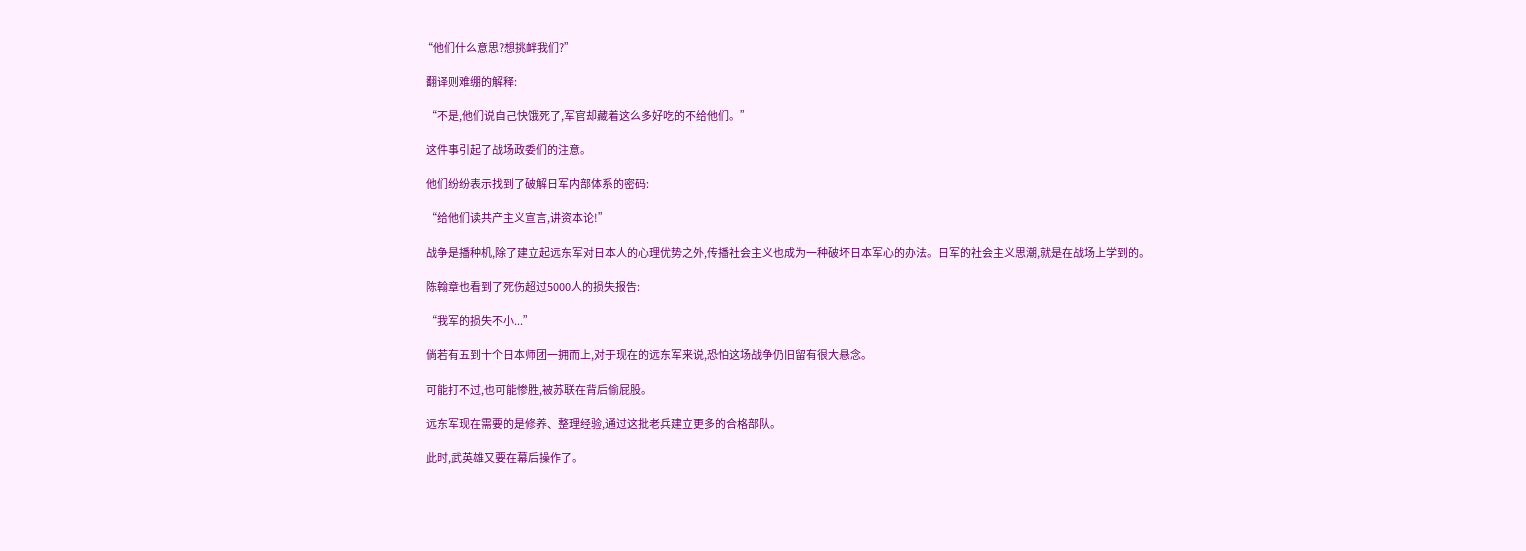“他们什么意思?想挑衅我们?”

  翻译则难绷的解释:

  “不是,他们说自己快饿死了,军官却藏着这么多好吃的不给他们。”

  这件事引起了战场政委们的注意。

  他们纷纷表示找到了破解日军内部体系的密码:

  “给他们读共产主义宣言,讲资本论!”

  战争是播种机,除了建立起远东军对日本人的心理优势之外,传播社会主义也成为一种破坏日本军心的办法。日军的社会主义思潮,就是在战场上学到的。

  陈翰章也看到了死伤超过5000人的损失报告:

  “我军的损失不小...”

  倘若有五到十个日本师团一拥而上,对于现在的远东军来说,恐怕这场战争仍旧留有很大悬念。

  可能打不过,也可能惨胜,被苏联在背后偷屁股。

  远东军现在需要的是修养、整理经验,通过这批老兵建立更多的合格部队。

  此时,武英雄又要在幕后操作了。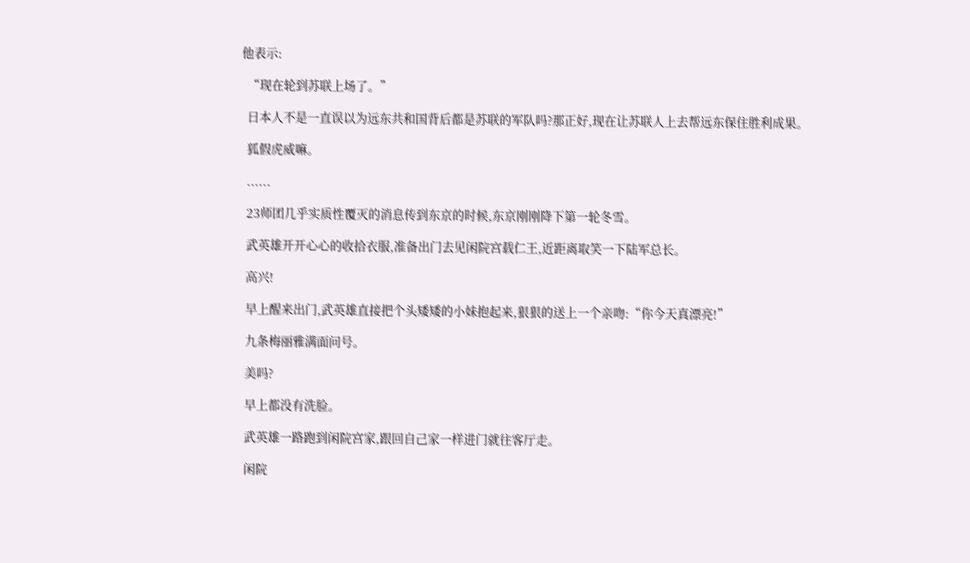他表示:

  “现在轮到苏联上场了。”

  日本人不是一直误以为远东共和国背后都是苏联的军队吗?那正好,现在让苏联人上去帮远东保住胜利成果。

  狐假虎威嘛。

  ......

  23师团几乎实质性覆灭的消息传到东京的时候,东京刚刚降下第一轮冬雪。

  武英雄开开心心的收拾衣服,准备出门去见闲院宫载仁王,近距离取笑一下陆军总长。

  高兴!

  早上醒来出门,武英雄直接把个头矮矮的小妹抱起来,狠狠的送上一个亲吻:“你今天真漂亮!”

  九条梅丽雅满面问号。

  美吗?

  早上都没有洗脸。

  武英雄一路跑到闲院宫家,跟回自己家一样进门就往客厅走。

  闲院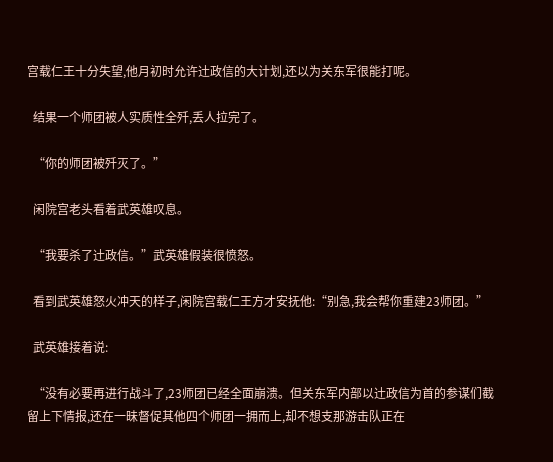宫载仁王十分失望,他月初时允许辻政信的大计划,还以为关东军很能打呢。

  结果一个师团被人实质性全歼,丢人拉完了。

  “你的师团被歼灭了。”

  闲院宫老头看着武英雄叹息。

  “我要杀了辻政信。”武英雄假装很愤怒。

  看到武英雄怒火冲天的样子,闲院宫载仁王方才安抚他:“别急,我会帮你重建23师团。”

  武英雄接着说:

  “没有必要再进行战斗了,23师团已经全面崩溃。但关东军内部以辻政信为首的参谋们截留上下情报,还在一昧督促其他四个师团一拥而上,却不想支那游击队正在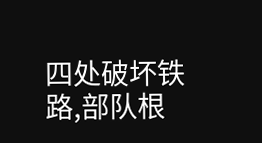四处破坏铁路,部队根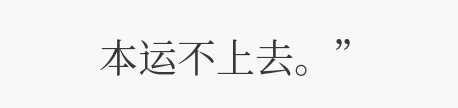本运不上去。”